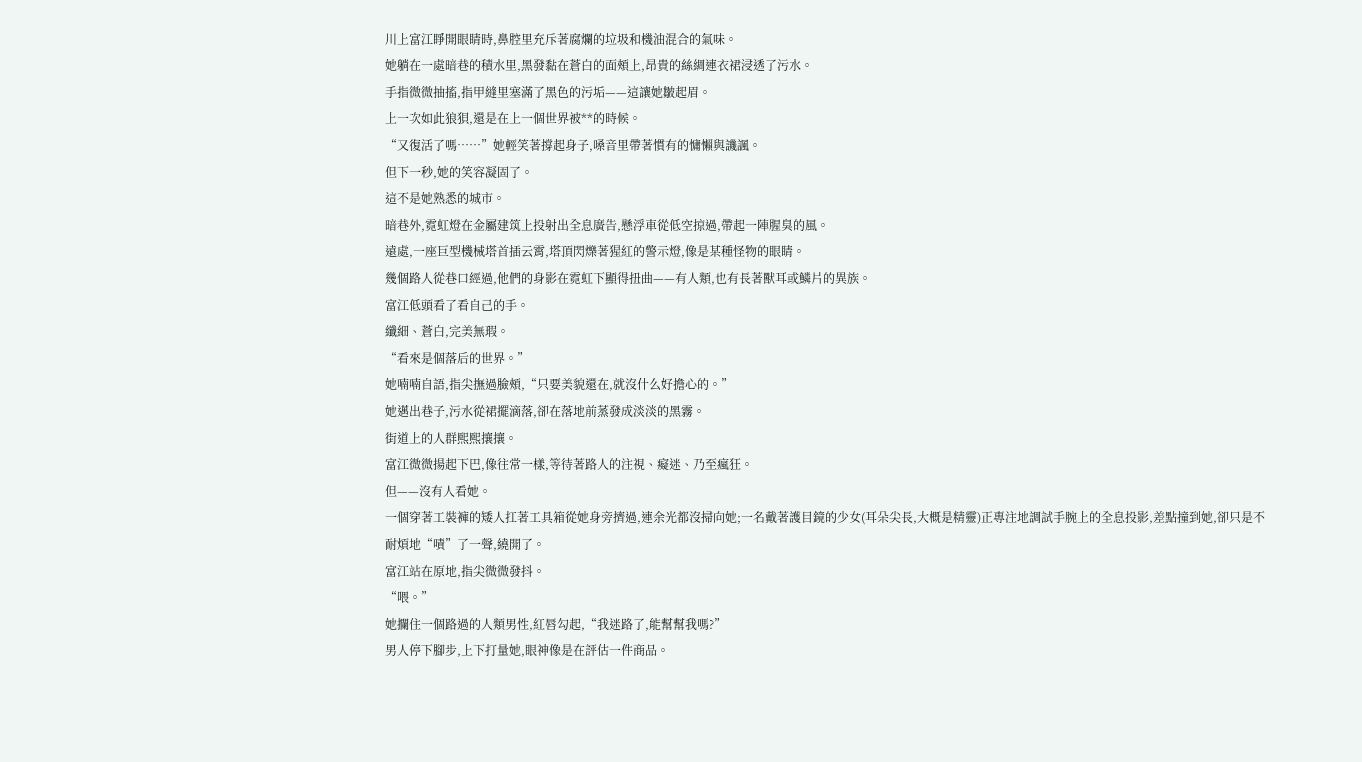川上富江睜開眼睛時,鼻腔里充斥著腐爛的垃圾和機油混合的氣味。
她躺在一處暗巷的積水里,黑發黏在蒼白的面頰上,昂貴的絲綢連衣裙浸透了污水。
手指微微抽搐,指甲縫里塞滿了黑色的污垢——這讓她皺起眉。
上一次如此狼狽,還是在上一個世界被**的時候。
“又復活了嗎……”她輕笑著撐起身子,嗓音里帶著慣有的慵懶與譏諷。
但下一秒,她的笑容凝固了。
這不是她熟悉的城市。
暗巷外,霓虹燈在金屬建筑上投射出全息廣告,懸浮車從低空掠過,帶起一陣腥臭的風。
遠處,一座巨型機械塔首插云霄,塔頂閃爍著猩紅的警示燈,像是某種怪物的眼睛。
幾個路人從巷口經過,他們的身影在霓虹下顯得扭曲——有人類,也有長著獸耳或鱗片的異族。
富江低頭看了看自己的手。
纖細、蒼白,完美無瑕。
“看來是個落后的世界。”
她喃喃自語,指尖撫過臉頰,“只要美貌還在,就沒什么好擔心的。”
她邁出巷子,污水從裙擺滴落,卻在落地前蒸發成淡淡的黑霧。
街道上的人群熙熙攘攘。
富江微微揚起下巴,像往常一樣,等待著路人的注視、癡迷、乃至瘋狂。
但——沒有人看她。
一個穿著工裝褲的矮人扛著工具箱從她身旁擠過,連余光都沒掃向她;一名戴著護目鏡的少女(耳朵尖長,大概是精靈)正專注地調試手腕上的全息投影,差點撞到她,卻只是不耐煩地“嘖”了一聲,繞開了。
富江站在原地,指尖微微發抖。
“喂。”
她攔住一個路過的人類男性,紅唇勾起,“我迷路了,能幫幫我嗎?”
男人停下腳步,上下打量她,眼神像是在評估一件商品。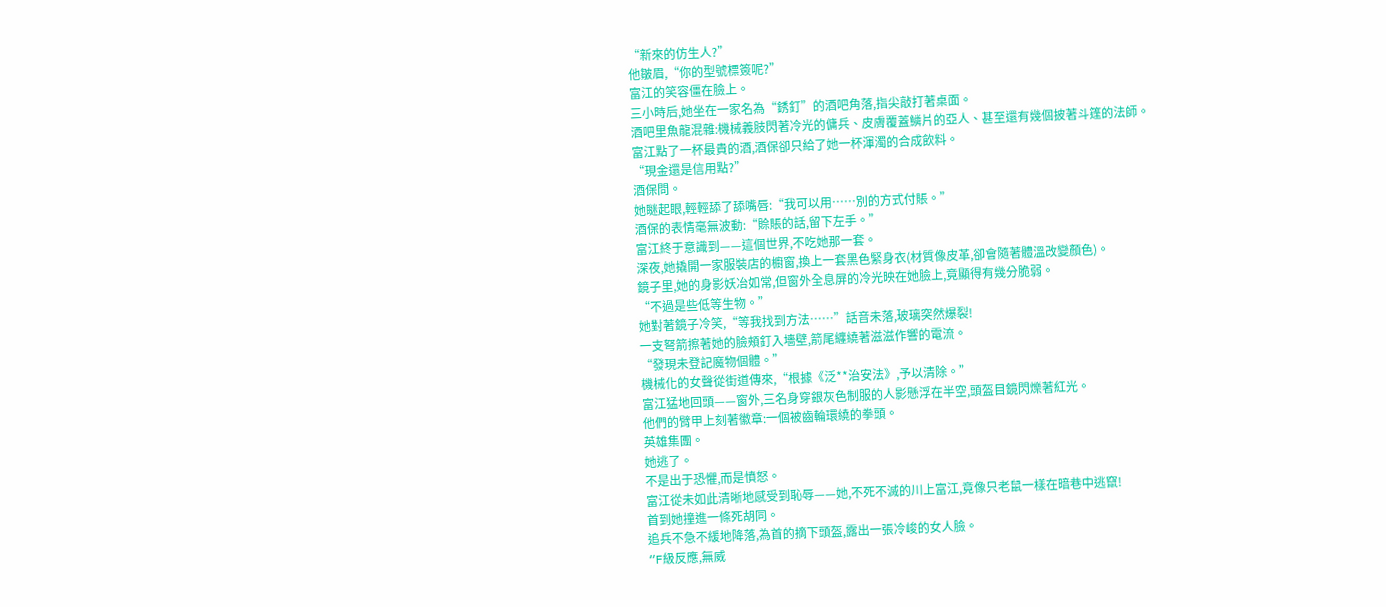“新來的仿生人?”
他皺眉,“你的型號標簽呢?”
富江的笑容僵在臉上。
三小時后,她坐在一家名為“銹釘”的酒吧角落,指尖敲打著桌面。
酒吧里魚龍混雜:機械義肢閃著冷光的傭兵、皮膚覆蓋鱗片的亞人、甚至還有幾個披著斗篷的法師。
富江點了一杯最貴的酒,酒保卻只給了她一杯渾濁的合成飲料。
“現金還是信用點?”
酒保問。
她瞇起眼,輕輕舔了舔嘴唇:“我可以用……別的方式付賬。”
酒保的表情毫無波動:“賒賬的話,留下左手。”
富江終于意識到——這個世界,不吃她那一套。
深夜,她撬開一家服裝店的櫥窗,換上一套黑色緊身衣(材質像皮革,卻會隨著體溫改變顏色)。
鏡子里,她的身影妖冶如常,但窗外全息屏的冷光映在她臉上,竟顯得有幾分脆弱。
“不過是些低等生物。”
她對著鏡子冷笑,“等我找到方法……”話音未落,玻璃突然爆裂!
一支弩箭擦著她的臉頰釘入墻壁,箭尾纏繞著滋滋作響的電流。
“發現未登記魔物個體。”
機械化的女聲從街道傳來,“根據《泛**治安法》,予以清除。”
富江猛地回頭——窗外,三名身穿銀灰色制服的人影懸浮在半空,頭盔目鏡閃爍著紅光。
他們的臂甲上刻著徽章:一個被齒輪環繞的拳頭。
英雄集團。
她逃了。
不是出于恐懼,而是憤怒。
富江從未如此清晰地感受到恥辱——她,不死不滅的川上富江,竟像只老鼠一樣在暗巷中逃竄!
首到她撞進一條死胡同。
追兵不急不緩地降落,為首的摘下頭盔,露出一張冷峻的女人臉。
“F級反應,無威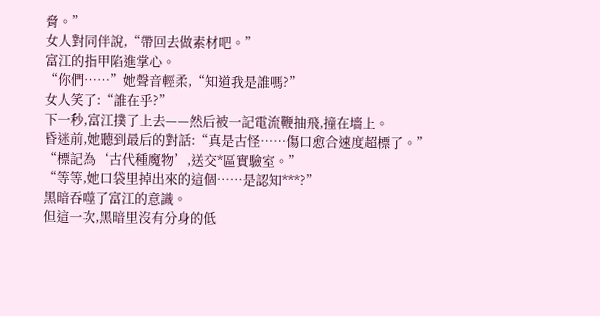脅。”
女人對同伴說,“帶回去做素材吧。”
富江的指甲陷進掌心。
“你們……”她聲音輕柔,“知道我是誰嗎?”
女人笑了:“誰在乎?”
下一秒,富江撲了上去——然后被一記電流鞭抽飛,撞在墻上。
昏迷前,她聽到最后的對話:“真是古怪……傷口愈合速度超標了。”
“標記為‘古代種魔物’,送交*區實驗室。”
“等等,她口袋里掉出來的這個……是認知***?”
黑暗吞噬了富江的意識。
但這一次,黑暗里沒有分身的低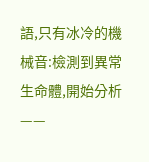語,只有冰冷的機械音:檢測到異常生命體,開始分析——